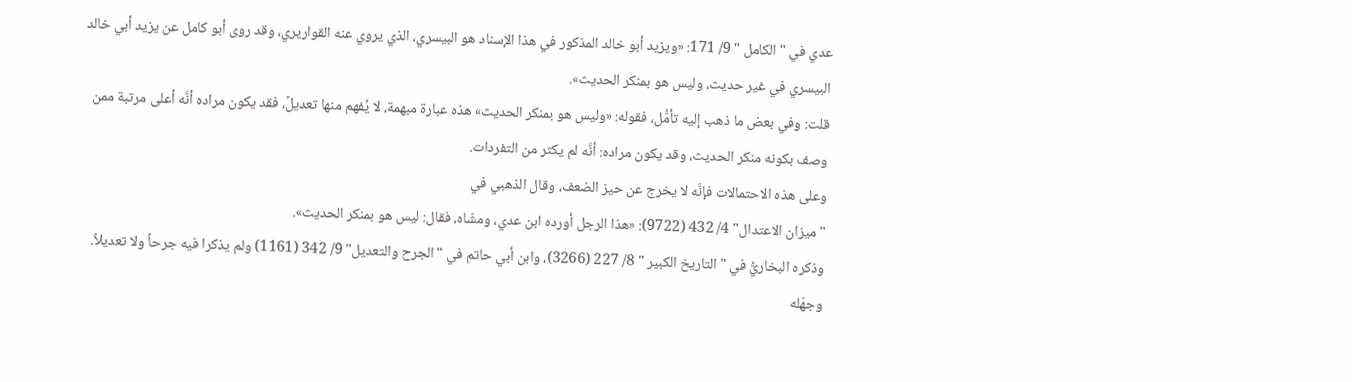عدي في " الكامل " 9/ 171: «ويزيد أبو خالد المذكور في هذا الإسناد هو البيسري، الذي يروي عنه القواريري، وقد روى أبو كامل عن يزيد أبي خالد البيسري في غير حديث، وليس هو بمنكر الحديث».
قلت: وفي بعض ما ذهب إليه تأمُّل، فقوله: «وليس هو بمنكر الحديث» هذه عبارة مبهمة، لا يُفهم منها تعديلٌ، فقد يكون مراده أنَّه أعلى مرتبة ممن وصف بكونه منكر الحديث، وقد يكون مراده: أنَّه لم يكثر من التفردات.
وعلى هذه الاحتمالات فإنَّه لا يخرج عن حيز الضعف، وقال الذهبي في
"ميزان الاعتدال" 4/ 432 (9722): «هذا الرجل أورده ابن عدي، ومشّاه، فقال: ليس هو بمنكر الحديث».
وذكره البخاريُّ في " التاريخ الكبير " 8/ 227 (3266)، وابن أبي حاتم في "الجرح والتعديل" 9/ 342 (1161) ولم يذكرا فيه جرحاً ولا تعديلاً. وجهّله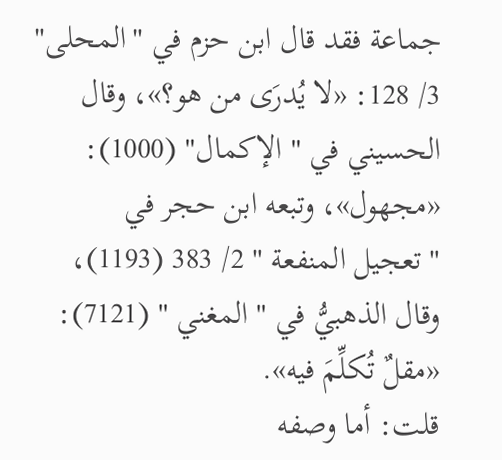جماعة فقد قال ابن حزم في "المحلى" 3/ 128: «لا يُدرَى من هو؟»، وقال الحسيني في " الإكمال" (1000): «مجهول»، وتبعه ابن حجر في
"تعجيل المنفعة " 2/ 383 (1193)، وقال الذهبيُّ في " المغني " (7121): «مقلٌ تُكلِّمَ فيه».
قلت: أما وصفه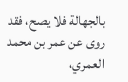بالجهالة فلا يصح، فقد روى عن عمر بن محمد العمري،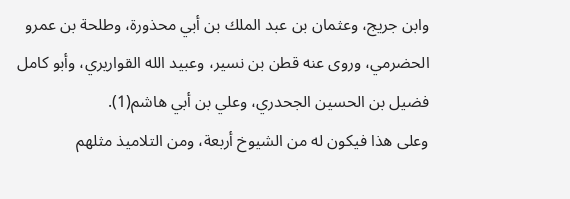وابن جريج، وعثمان بن عبد الملك بن أبي محذورة، وطلحة بن عمرو الحضرمي، وروى عنه قطن بن نسير، وعبيد الله القواريري، وأبو كامل فضيل بن الحسين الجحدري، وعلي بن أبي هاشم(1).
وعلى هذا فيكون له من الشيوخ أربعة، ومن التلاميذ مثلهم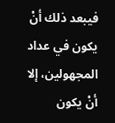فيبعد ذلك أنْ يكون في عداد المجهولين، إلا أنْ يكون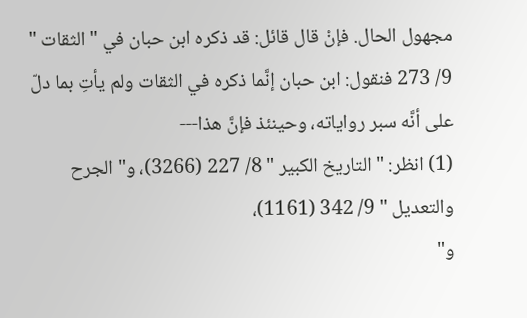مجهول الحال. فإنْ قال قائل: قد ذكره ابن حبان في " الثقات " 9/ 273 فنقول: ابن حبان إنَّما ذكره في الثقات ولم يأتِ بما دلّ على أنَّه سبر رواياته، وحينئذ فإنَّ هذا---
(1) انظر: " التاريخ الكبير " 8/ 227 (3266)، و" الجرح والتعديل " 9/ 342 (1161)،
و"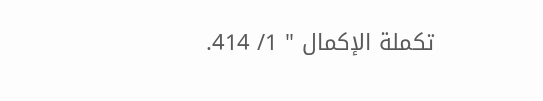تكملة الإكمال " 1/ 414.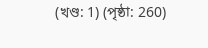(খণ্ড: 1) (পৃষ্ঠা: 260)